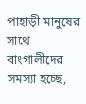পাহাড়ী মানুষের সাথে বাংগালীদের সমস্যা হচ্ছে,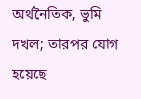অর্থনৈতিক, ভুমি দখল; তারপর যোগ হয়েছে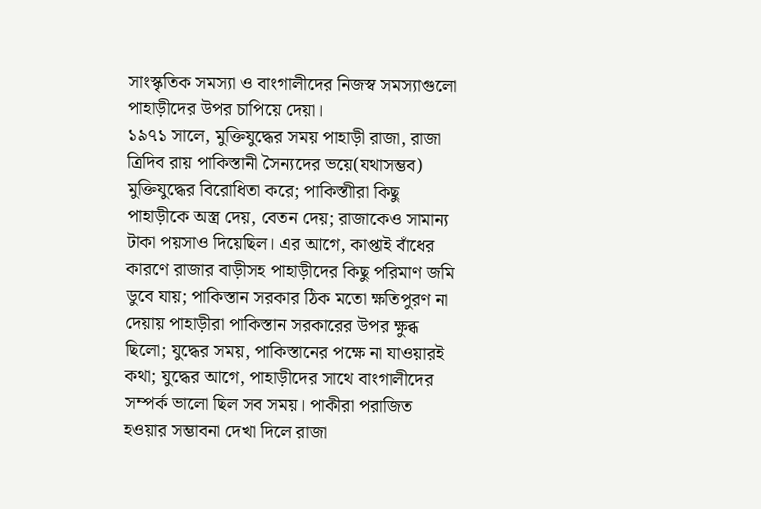সাংস্কৃতিক সমস্যা ও বাংগালীদের নিজস্ব সমস্যাগুলো পাহাড়ীদের উপর চাপিয়ে দেয়া।
১৯৭১ সালে, মুক্তিযুদ্ধের সময় পাহাড়ী রাজা, রাজা ত্রিদিব রায় পাকিস্তানী সৈন্যদের ভয়ে(যথাসম্ভব) মুক্তিযুদ্ধের বিরোধিতা করে; পাকিস্তাীরা কিছু পাহাড়ীকে অস্ত্র দেয়, বেতন দেয়; রাজাকেও সামান্য টাকা পয়সাও দিয়েছিল। এর আগে, কাপ্তাই বাঁধের কারণে রাজার বাড়ীসহ পাহাড়ীদের কিছু পরিমাণ জমি ডুবে যায়; পাকিস্তান সরকার ঠিক মতো ক্ষতিপুরণ না দেয়ায় পাহাড়ীরা পাকিস্তান সরকারের উপর ক্ষুব্ধ ছিলো; যুদ্ধের সময়, পাকিস্তানের পক্ষে না যাওয়ারই কথা; যুদ্ধের আগে, পাহাড়ীদের সাথে বাংগালীদের সম্পর্ক ভালো ছিল সব সময়। পাকীরা পরাজিত হওয়ার সম্ভাবনা দেখা দিলে রাজা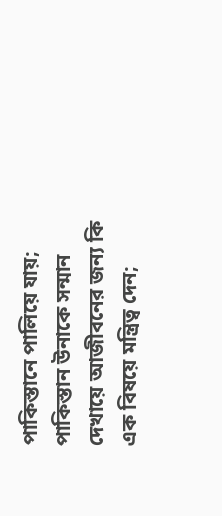পাকিস্তানে পালিয়ে যায়; পাকিস্তান উনাকে সন্মান দেখায়ে আজীবনের জন্য কি এক বিষয়ে মন্ত্রিত্ব দেন;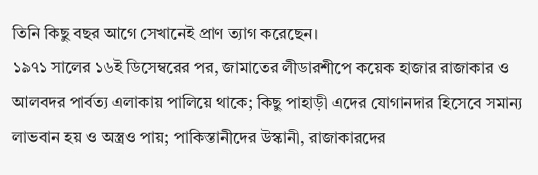তিনি কিছু বছর আগে সেখানেই প্রাণ ত্যাগ করেছেন।
১৯৭১ সালের ১৬ই ডিসেম্বরের পর, জামাতের লীডারশীপে কয়েক হাজার রাজাকার ও আলবদর পার্বত্য এলাকায় পালিয়ে থাকে; কিছু পাহাড়ী এদের যোগানদার হিসেবে সমান্য লাভবান হয় ও অস্ত্রও পায়; পাকিস্তানীদের উস্কানী, রাজাকারদের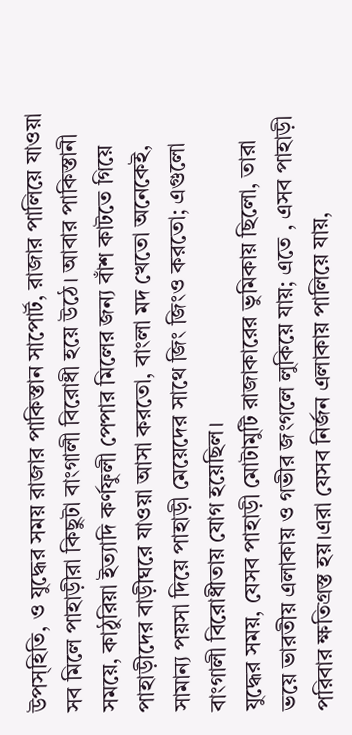উপস্হিতি, ও যুদ্ধের সময় রাজার পাকিস্তান সাপোর্ট, রাজার পালিয়ে যাওয়া সব মিলে পাহাড়ীরা কিছুটা বাংগালী বিরোধী হয়ে উঠে। আবার পাকিস্তানী সময়ে, কাঠুরিয়া ইত্যাদি কর্ণফুলী পেপার মিলের জন্য বাঁশ কাটতে গিয়ে পাহাড়ীদের বাড়ীঘরে যাওয়া আসা করতো, বাংলা মদ খেতো অনেকেই, সামান্য পয়সা দিয়ে পাহাড়ী মেয়েদের সাথে জিং জিংও করতো; এগুলো বাংগালী বিরোধীতায় যোগ হয়েছিল।
যুদ্ধের সময়, যেসব পাহাড়ী মোটামুটি রাজাকারের ভুমিকায় ছিলো, তারা ভয়ে ভারতীয় এলাকায় ও গভীর জংগলে লুকিয়ে যায়; এতে , এসব পাহাড়ী পরিবার ক্ষতিগ্রস্ত হয়।এরা যেসব নির্জন এলাকায় পালিয়ে যায়,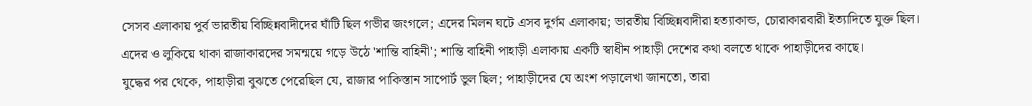সেসব এলাকায় পুর্ব ভারতীয় বিচ্ছিন্নবাদীদের ঘাঁটি ছিল গভীর জংগলে; এদের মিলন ঘটে এসব দুর্গম এলাকায়; ভারতীয় বিচ্ছিন্নবাদীরা হত্যাকান্ড, চোরাকারবারী ইত্যাদিতে যুক্ত ছিল। এদের ও লুকিয়ে থাকা রাজাকারদের সমন্ময়ে গড়ে উঠে 'শান্তি বাহিনী'; শান্তি বাহিনী পাহাড়ী এলাকায় একটি স্বাধীন পাহাড়ী দেশের কথা বলতে থাকে পাহাড়ীদের কাছে।
যুদ্ধের পর থেকে, পাহাড়ীরা বুঝতে পেরেছিল যে, রাজার পাকিস্তান সাপোর্ট ভুল ছিল; পাহাড়ীদের যে অংশ পড়ালেখা জানতো, তারা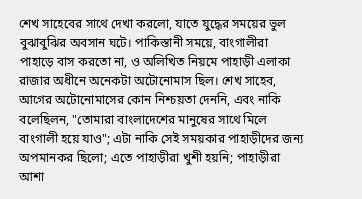শেখ সাহেবের সাথে দেখা করলো, যাতে যুদ্ধের সময়ের ভুল বুঝাবুঝির অবসান ঘটে। পাকিস্তানী সময়ে, বাংগালীরা পাহাড়ে বাস করতো না, ও অলিখিত নিয়মে পাহাড়ী এলাকা রাজার অধীনে অনেকটা অটোনোমাস ছিল। শেখ সাহেব, আগের অটোনোমাসের কোন নিশ্চয়তা দেননি, এবং নাকি বলেছিলন, "তোমারা বাংলাদেশের মানুষের সাথে মিলে বাংগালী হয়ে যাও"; এটা নাকি সেই সময়কার পাহাড়ীদের জন্য অপমানকর ছিলো; এতে পাহাড়ীরা খুশী হয়নি; পাহাড়ীরা আশা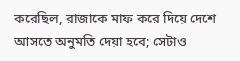করেছিল, রাজাকে মাফ করে দিয়ে দেশে আসতে অনুমতি দেয়া হবে; সেটাও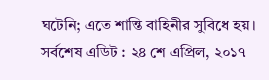ঘটেনি; এতে শান্তি বাহিনীর সুবিধে হয়।
সর্বশেষ এডিট : ২৪ শে এপ্রিল, ২০১৭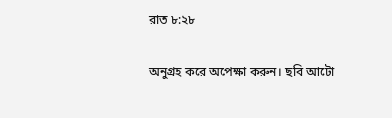রাত ৮:২৮

অনুগ্রহ করে অপেক্ষা করুন। ছবি আটো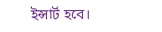ইন্সার্ট হবে।